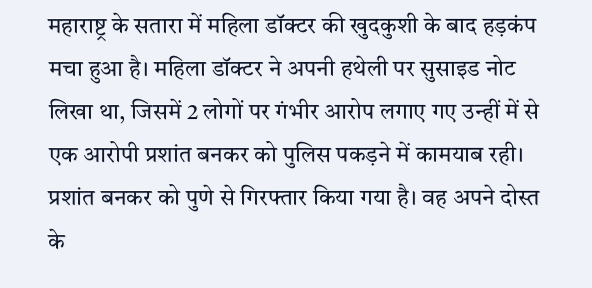महाराष्ट्र के सतारा में महिला डॉक्टर की खुदकुशी के बाद हड़कंप मचा हुआ है। महिला डॉक्टर ने अपनी हथेली पर सुसाइड नोट लिखा था, जिसमें 2 लोगों पर गंभीर आरोप लगाए गए उन्हीं में से एक आरोपी प्रशांत बनकर को पुलिस पकड़ने में कामयाब रही। प्रशांत बनकर को पुणे से गिरफ्तार किया गया है। वह अपने दोस्त के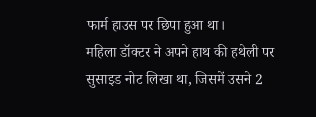फार्म हाउस पर छिपा हुआ था।
महिला डॉक्टर ने अपने हाथ की हथेली पर सुसाइड नोट लिखा था, जिसमें उसने 2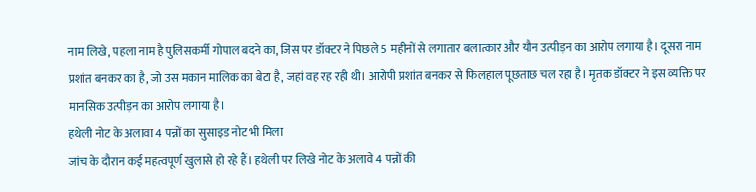नाम लिखे, पहला नाम है पुलिसकर्मी गोपाल बदने का, जिस पर डॉक्टर ने पिछले 5 महीनों से लगातार बलात्कार और यौन उत्पीड़न का आरोप लगाया है। दूसरा नाम प्रशांत बनकर का है, जो उस मकान मालिक का बेटा है, जहां वह रह रही थी। आरोपी प्रशांत बनकर से फिलहाल पूछताछ चल रहा है। मृतक डॉक्टर ने इस व्यक्ति पर मानसिक उत्पीड़न का आरोप लगाया है।
हथेली नोट के अलावा 4 पन्नों का सुसाइड नोट भी मिला
जांच के दौरान कई महत्वपूर्ण खुलासे हो रहे हैं। हथेली पर लिखे नोट के अलावे 4 पन्नों की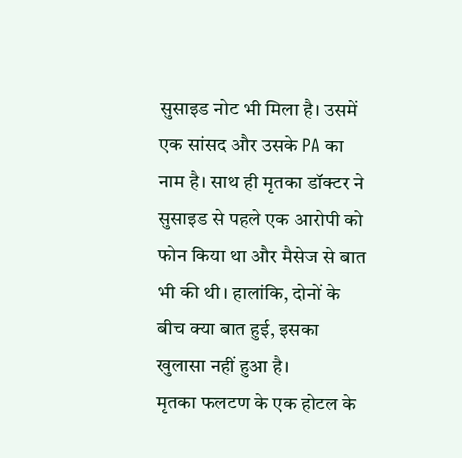सुसाइड नोट भी मिला है। उसमें एक सांसद और उसके PA का नाम है। साथ ही मृतका डॉक्टर ने सुसाइड से पहले एक आरोपी को फोन किया था और मैसेज से बात भी की थी। हालांकि, दोनों के बीच क्या बात हुई, इसका खुलासा नहीं हुआ है।
मृतका फलटण के एक होटल के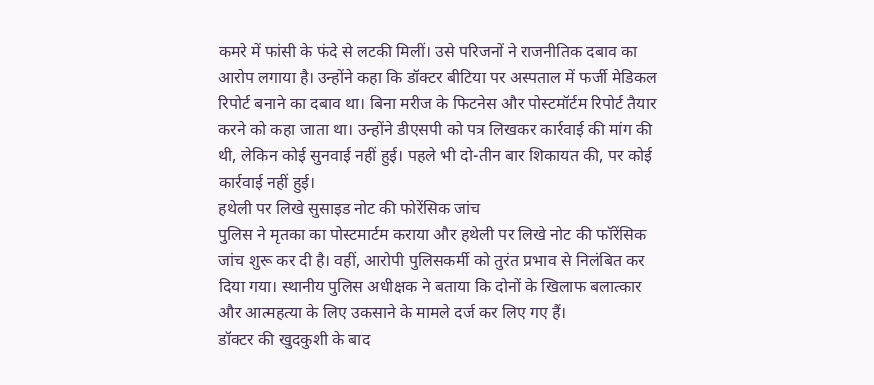कमरे में फांसी के फंदे से लटकी मिलीं। उसे परिजनों ने राजनीतिक दबाव का आरोप लगाया है। उन्होंने कहा कि डॉक्टर बीटिया पर अस्पताल में फर्जी मेडिकल रिपोर्ट बनाने का दबाव था। बिना मरीज के फिटनेस और पोस्टमॉर्टम रिपोर्ट तैयार करने को कहा जाता था। उन्होंने डीएसपी को पत्र लिखकर कार्रवाई की मांग की थी, लेकिन कोई सुनवाई नहीं हुई। पहले भी दो-तीन बार शिकायत की, पर कोई कार्रवाई नहीं हुई।
हथेली पर लिखे सुसाइड नोट की फोरेंसिक जांच
पुलिस ने मृतका का पोस्टमार्टम कराया और हथेली पर लिखे नोट की फॉरेंसिक जांच शुरू कर दी है। वहीं, आरोपी पुलिसकर्मी को तुरंत प्रभाव से निलंबित कर दिया गया। स्थानीय पुलिस अधीक्षक ने बताया कि दोनों के खिलाफ बलात्कार और आत्महत्या के लिए उकसाने के मामले दर्ज कर लिए गए हैं।
डॉक्टर की खुदकुशी के बाद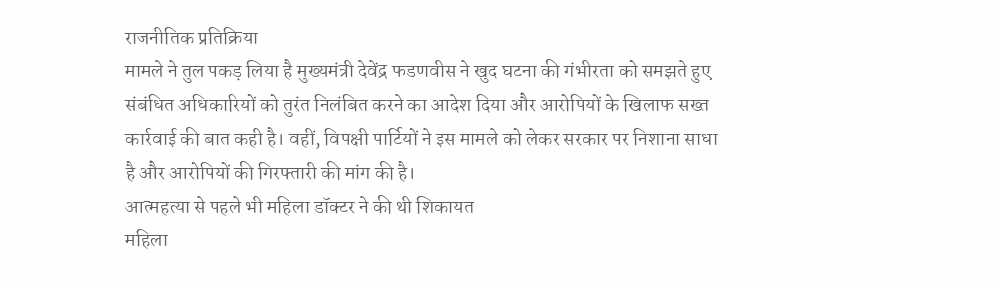राजनीतिक प्रतिक्रिया
मामले ने तुल पकड़ लिया है मुख्यमंत्री देवेंद्र फडणवीस ने खुद घटना की गंभीरता को समझते हुए संबंधित अधिकारियों को तुरंत निलंबित करने का आदेश दिया और आरोपियों के खिलाफ सख्त कार्रवाई की बात कही है। वहीं, विपक्षी पार्टियों ने इस मामले को लेकर सरकार पर निशाना साधा है और आरोपियों की गिरफ्तारी की मांग की है।
आत्महत्या से पहले भी महिला डॉक्टर ने की थी शिकायत
महिला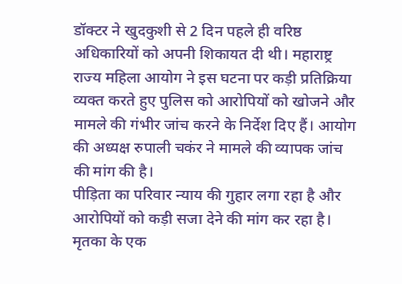डॉक्टर ने खुदकुशी से 2 दिन पहले ही वरिष्ठ अधिकारियों को अपनी शिकायत दी थी। महाराष्ट्र राज्य महिला आयोग ने इस घटना पर कड़ी प्रतिक्रिया व्यक्त करते हुए पुलिस को आरोपियों को खोजने और मामले की गंभीर जांच करने के निर्देश दिए हैं। आयोग की अध्यक्ष रुपाली चकंर ने मामले की व्यापक जांच की मांग की है।
पीड़िता का परिवार न्याय की गुहार लगा रहा है और आरोपियों को कड़ी सजा देने की मांग कर रहा है। मृतका के एक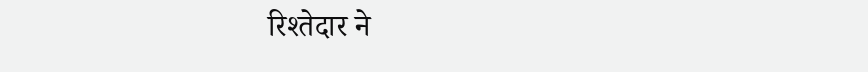रिश्तेदार ने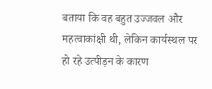बताया कि वह बहुत उज्जवल और महत्वाकांक्षी थी, लेकिन कार्यस्थल पर हो रहे उत्पीड़न के कारण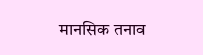मानसिक तनाव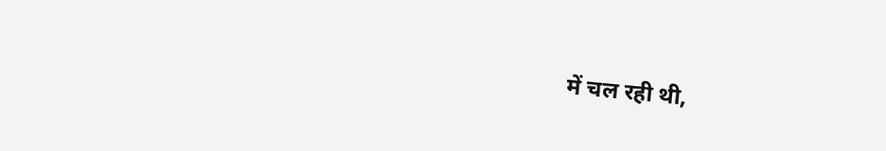में चल रही थी,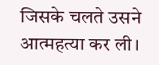जिसके चलते उसने आत्महत्या कर ली।